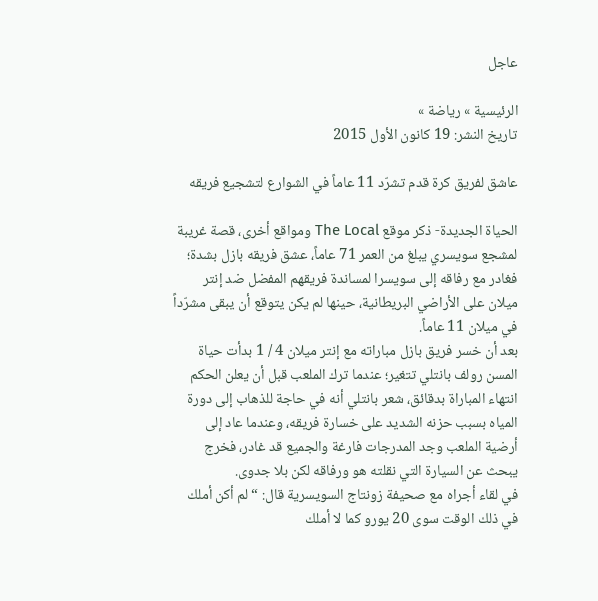عاجل

الرئيسية » رياضة »
تاريخ النشر: 19 كانون الأول 2015

عاشق لفريق كرة قدم تشرّد 11 عاماً في الشوارع لتشجيع فريقه

الحياة الجديدة- ذكر موقع The Local ومواقع أخرى، قصة غريبة لمشجع سويسري يبلغ من العمر 71 عاماً، عشق فريقه بازل بشدة؛ فغادر مع رفاقه إلى سويسرا لمساندة فريقهم المفضل ضد إنتر ميلان على الأراضي البريطانية، حينها لم يكن يتوقع أن يبقى مشرّداً في ميلان 11 عاماً.
بعد أن خسر فريق بازل مباراته مع إنتر ميلان 4 / 1 بدأت حياة المسن رولف بانتلي تتغير؛ عندما ترك الملعب قبل أن يعلن الحكم انتهاء المباراة بدقائق، شعر بانتلي أنه في حاجة للذهاب إلى دورة المياه بسبب حزنه الشديد على خسارة فريقه، وعندما عاد إلى أرضية الملعب وجد المدرجات فارغة والجميع قد غادر، فخرج يبحث عن السيارة التي نقلته هو ورفاقه لكن بلا جدوى.
في لقاء أجراه مع صحيفة زونتاج السويسرية قال: “لم أكن أملك في ذلك الوقت سوى 20 يورو كما لا أملك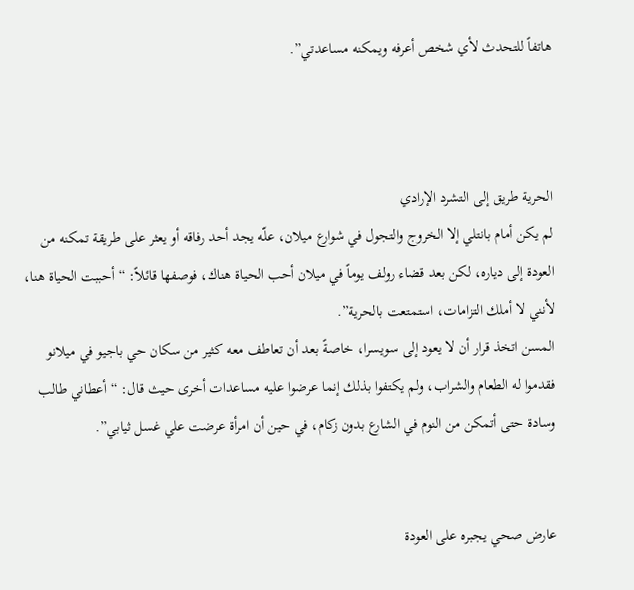هاتفاً للتحدث لأي شخص أعرفه ويمكنه مساعدتي”.



الحرية طريق إلى التشرد الإرادي
لم يكن أمام بانتلي إلا الخروج والتجول في شوارع ميلان، علّه يجد أحد رفاقه أو يعثر على طريقة تمكنه من العودة إلى دياره، لكن بعد قضاء رولف يوماً في ميلان أحب الحياة هناك، فوصفها قائلاً: “أحببت الحياة هنا، لأنني لا أملك التزامات، استمتعت بالحرية”.
المسن اتخذ قرار أن لا يعود إلى سويسرا، خاصةً بعد أن تعاطف معه كثير من سكان حي باجيو في ميلانو فقدموا له الطعام والشراب، ولم يكتفوا بذلك إنما عرضوا عليه مساعدات أخرى حيث قال: “أعطاني طالب وسادة حتى أتمكن من النوم في الشارع بدون زكام، في حين أن امرأة عرضت علي غسل ثيابي”.


عارض صحي يجبره على العودة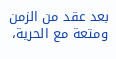بعد عقد من الزمن ومتعة مع الحرية،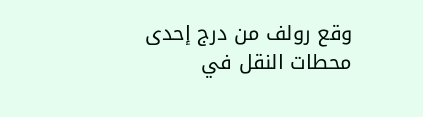وقع رولف من درج إحدى محطات النقل في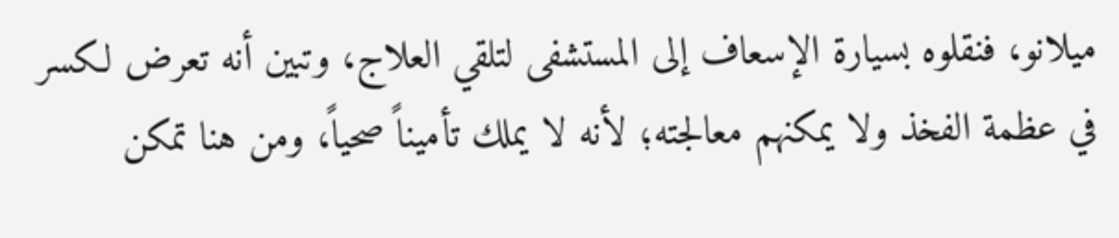ميلانو، فنقلوه بسيارة الإسعاف إلى المستشفى لتلقي العلاج، وتبين أنه تعرض لكسر في عظمة الفخذ ولا يمكنهم معالجته؛ لأنه لا يملك تأميناً صحياً، ومن هنا تمكن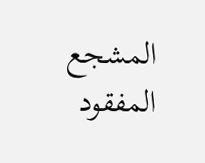المشجع المفقود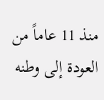منذ 11 عاماً من العودة إلى وطنه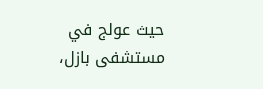حيث عولج في مستشفى بازل،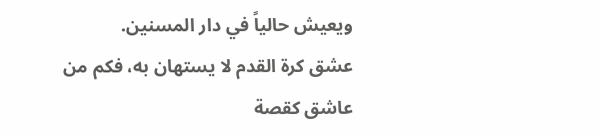ويعيش حالياً في دار المسنين.
عشق كرة القدم لا يستهان به، فكم من عاشق كقصة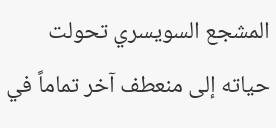المشجع السويسري تحولت حياته إلى منعطف آخر تماماً في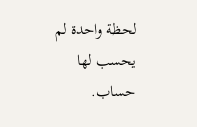لحظة واحدة لم يحسب لها حساب.